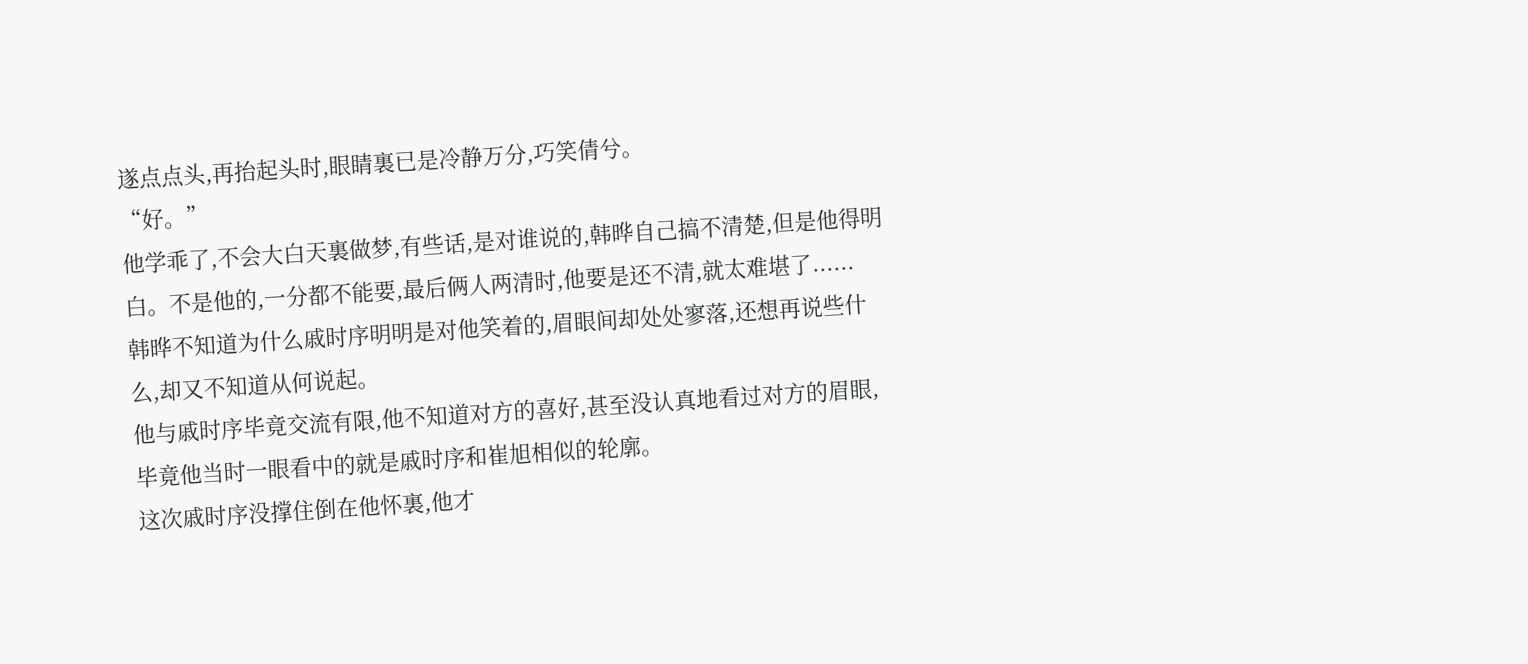遂点点头,再抬起头时,眼睛裏已是冷静万分,巧笑倩兮。
“好。”
他学乖了,不会大白天裏做梦,有些话,是对谁说的,韩晔自己搞不清楚,但是他得明白。不是他的,一分都不能要,最后俩人两清时,他要是还不清,就太难堪了......
韩晔不知道为什么戚时序明明是对他笑着的,眉眼间却处处寥落,还想再说些什么,却又不知道从何说起。
他与戚时序毕竟交流有限,他不知道对方的喜好,甚至没认真地看过对方的眉眼,毕竟他当时一眼看中的就是戚时序和崔旭相似的轮廓。
这次戚时序没撑住倒在他怀裏,他才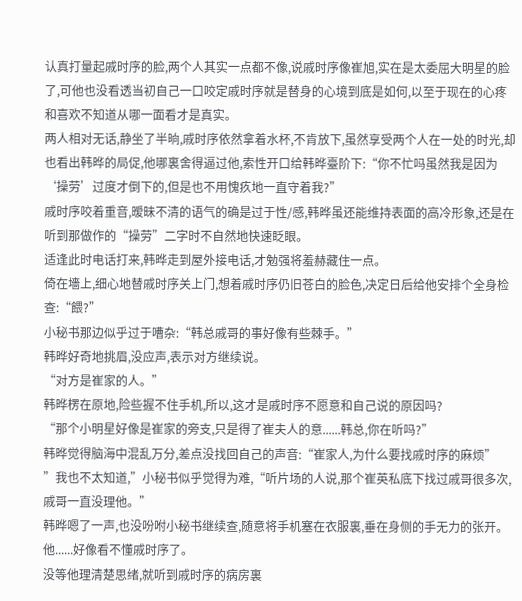认真打量起戚时序的脸,两个人其实一点都不像,说戚时序像崔旭,实在是太委屈大明星的脸了,可他也没看透当初自己一口咬定戚时序就是替身的心境到底是如何,以至于现在的心疼和喜欢不知道从哪一面看才是真实。
两人相对无话,静坐了半晌,戚时序依然拿着水杯,不肯放下,虽然享受两个人在一处的时光,却也看出韩晔的局促,他哪裏舍得逼过他,索性开口给韩晔臺阶下:“你不忙吗虽然我是因为‘操劳’过度才倒下的,但是也不用愧疚地一直守着我?”
戚时序咬着重音,暧昧不清的语气的确是过于性/感,韩晔虽还能维持表面的高冷形象,还是在听到那做作的“操劳”二字时不自然地快速眨眼。
适逢此时电话打来,韩晔走到屋外接电话,才勉强将羞赫藏住一点。
倚在墻上,细心地替戚时序关上门,想着戚时序仍旧苍白的脸色,决定日后给他安排个全身检查:“餵?”
小秘书那边似乎过于嘈杂:“韩总戚哥的事好像有些棘手。”
韩晔好奇地挑眉,没应声,表示对方继续说。
“对方是崔家的人。”
韩晔楞在原地,险些握不住手机,所以,这才是戚时序不愿意和自己说的原因吗?
“那个小明星好像是崔家的旁支,只是得了崔夫人的意......韩总,你在听吗?”
韩晔觉得脑海中混乱万分,差点没找回自己的声音:“崔家人,为什么要找戚时序的麻烦”
”我也不太知道,”小秘书似乎觉得为难,“听片场的人说,那个崔英私底下找过戚哥很多次,戚哥一直没理他。”
韩晔嗯了一声,也没吩咐小秘书继续查,随意将手机塞在衣服裏,垂在身侧的手无力的张开。
他......好像看不懂戚时序了。
没等他理清楚思绪,就听到戚时序的病房裏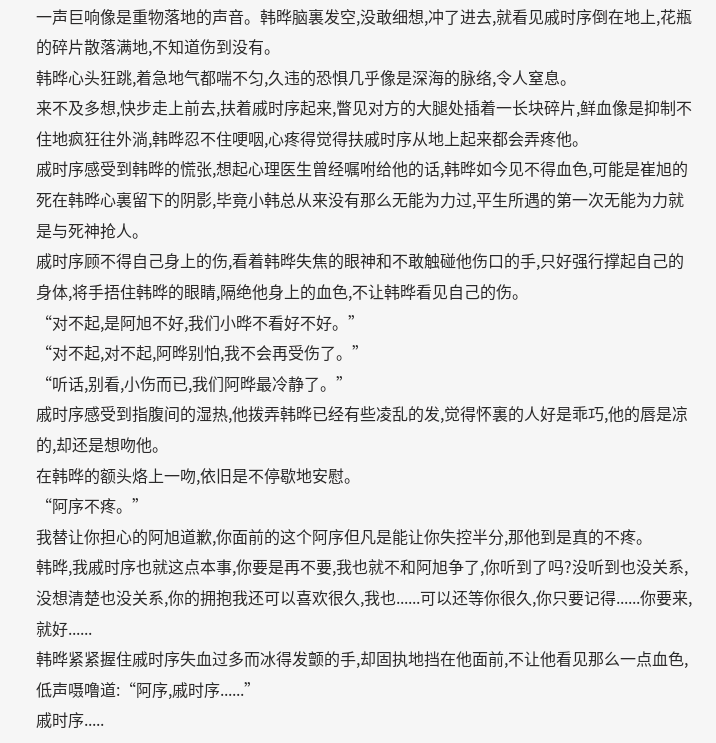一声巨响像是重物落地的声音。韩晔脑裏发空,没敢细想,冲了进去,就看见戚时序倒在地上,花瓶的碎片散落满地,不知道伤到没有。
韩晔心头狂跳,着急地气都喘不匀,久违的恐惧几乎像是深海的脉络,令人窒息。
来不及多想,快步走上前去,扶着戚时序起来,瞥见对方的大腿处插着一长块碎片,鲜血像是抑制不住地疯狂往外淌,韩晔忍不住哽咽,心疼得觉得扶戚时序从地上起来都会弄疼他。
戚时序感受到韩晔的慌张,想起心理医生曾经嘱咐给他的话,韩晔如今见不得血色,可能是崔旭的死在韩晔心裏留下的阴影,毕竟小韩总从来没有那么无能为力过,平生所遇的第一次无能为力就是与死神抢人。
戚时序顾不得自己身上的伤,看着韩晔失焦的眼神和不敢触碰他伤口的手,只好强行撑起自己的身体,将手捂住韩晔的眼睛,隔绝他身上的血色,不让韩晔看见自己的伤。
“对不起,是阿旭不好,我们小晔不看好不好。”
“对不起,对不起,阿晔别怕,我不会再受伤了。”
“听话,别看,小伤而已,我们阿晔最冷静了。”
戚时序感受到指腹间的湿热,他拨弄韩晔已经有些凌乱的发,觉得怀裏的人好是乖巧,他的唇是凉的,却还是想吻他。
在韩晔的额头烙上一吻,依旧是不停歇地安慰。
“阿序不疼。”
我替让你担心的阿旭道歉,你面前的这个阿序但凡是能让你失控半分,那他到是真的不疼。
韩晔,我戚时序也就这点本事,你要是再不要,我也就不和阿旭争了,你听到了吗?没听到也没关系,没想清楚也没关系,你的拥抱我还可以喜欢很久,我也......可以还等你很久,你只要记得......你要来,就好......
韩晔紧紧握住戚时序失血过多而冰得发颤的手,却固执地挡在他面前,不让他看见那么一点血色,低声嗫噜道:“阿序,戚时序......”
戚时序.....